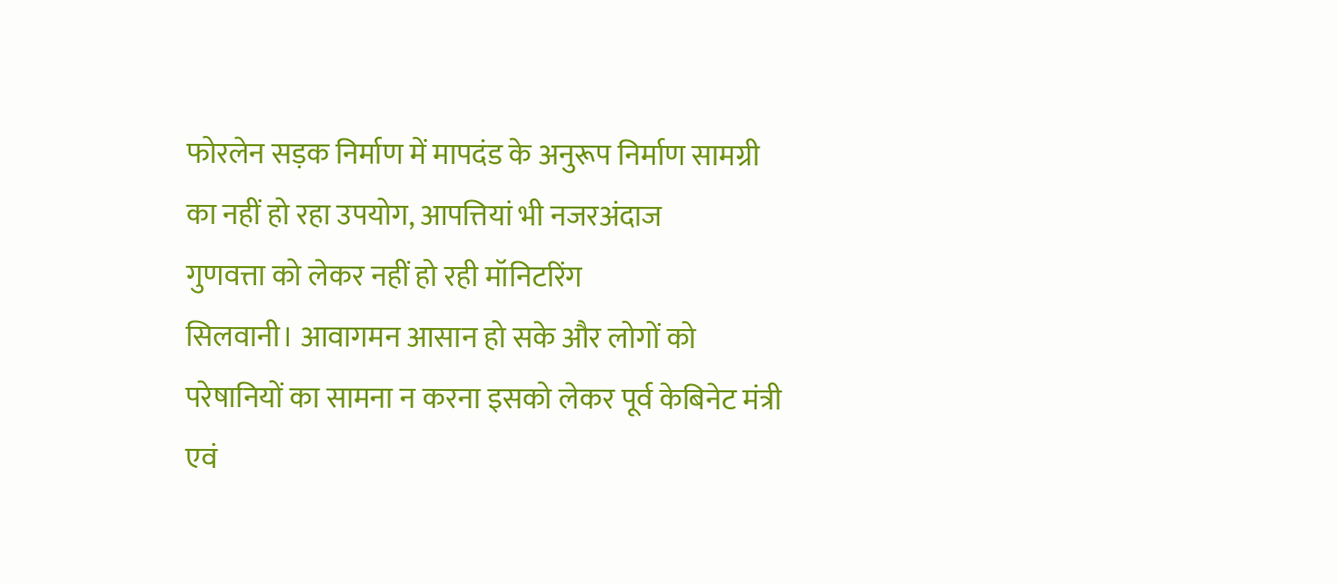फोरलेन सड़क निर्माण में मापदंड के अनुरूप निर्माण सामग्री का नहीं हो रहा उपयोग, आपत्तियां भी नजरअंदाज
गुणवत्ता को लेकर नहीं हो रही मॉनिटरिंग
सिलवानी। आवागमन आसान हो सके और लोगों को परेषानियों का सामना न करना इसको लेकर पूर्व केबिनेट मंत्री एवं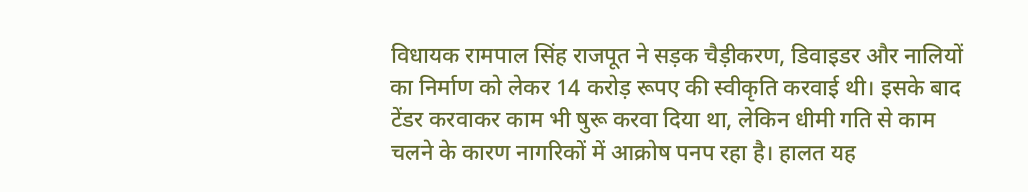विधायक रामपाल सिंह राजपूत ने सड़क चैड़ीकरण, डिवाइडर और नालियों का निर्माण को लेकर 14 करोड़ रूपए की स्वीकृति करवाई थी। इसके बाद टेंडर करवाकर काम भी षुरू करवा दिया था, लेकिन धीमी गति से काम चलने के कारण नागरिकों में आक्रोष पनप रहा है। हालत यह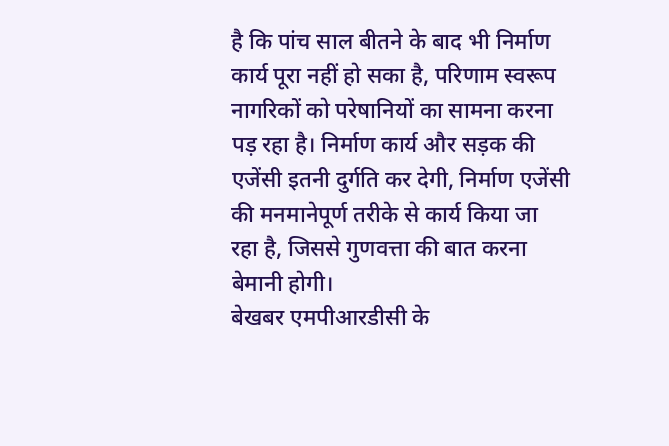है कि पांच साल बीतने के बाद भी निर्माण कार्य पूरा नहीं हो सका है, परिणाम स्वरूप नागरिकों को परेषानियों का सामना करना पड़ रहा है। निर्माण कार्य और सड़क की एजेंसी इतनी दुर्गति कर देगी, निर्माण एजेंसी की मनमानेपूर्ण तरीके से कार्य किया जा रहा है, जिससे गुणवत्ता की बात करना बेमानी होगी।
बेखबर एमपीआरडीसी के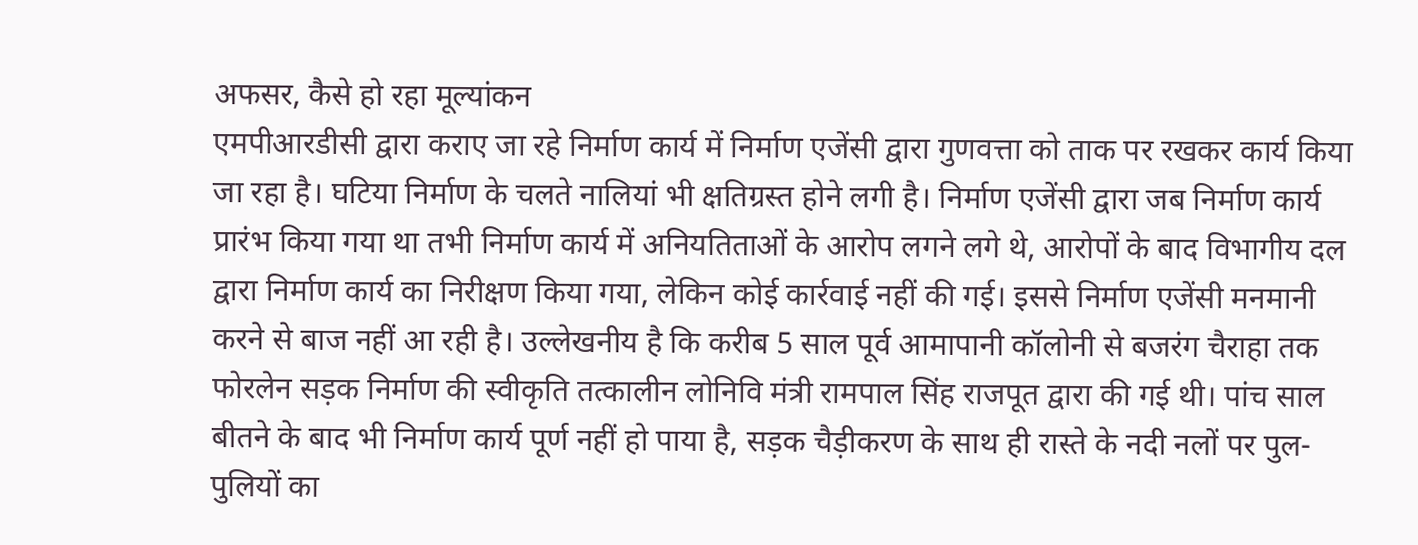अफसर, कैसे हो रहा मूल्यांकन
एमपीआरडीसी द्वारा कराए जा रहे निर्माण कार्य में निर्माण एजेंसी द्वारा गुणवत्ता को ताक पर रखकर कार्य किया जा रहा है। घटिया निर्माण के चलते नालियां भी क्षतिग्रस्त होने लगी है। निर्माण एजेंसी द्वारा जब निर्माण कार्य प्रारंभ किया गया था तभी निर्माण कार्य में अनियतिताओं के आरोप लगने लगे थे, आरोपों के बाद विभागीय दल द्वारा निर्माण कार्य का निरीक्षण किया गया, लेकिन कोई कार्रवाई नहीं की गई। इससे निर्माण एजेंसी मनमानी करने से बाज नहीं आ रही है। उल्लेखनीय है कि करीब 5 साल पूर्व आमापानी कॉलोनी से बजरंग चैराहा तक फोरलेन सड़क निर्माण की स्वीकृति तत्कालीन लोनिवि मंत्री रामपाल सिंह राजपूत द्वारा की गई थी। पांच साल बीतने के बाद भी निर्माण कार्य पूर्ण नहीं हो पाया है, सड़क चैड़ीकरण के साथ ही रास्ते के नदी नलों पर पुल-पुलियों का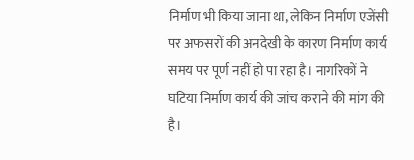निर्माण भी किया जाना था, लेकिन निर्माण एजेंसी पर अफसरों की अनदेखी के कारण निर्माण कार्य समय पर पूर्ण नहीं हो पा रहा है। नागरिकों ने घटिया निर्माण कार्य की जांच कराने की मांग की है।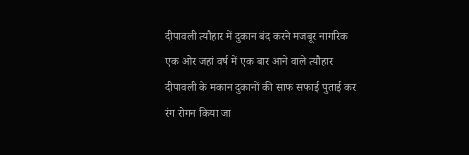दीपावली त्यौहार में दुकान बंद करने मजबूर नागरिक
एक ओर जहां वर्ष में एक बार आने वाले त्यौहार दीपावली के मकान दुकानों की साफ सफाई पुताई कर रंग रोगन किया जा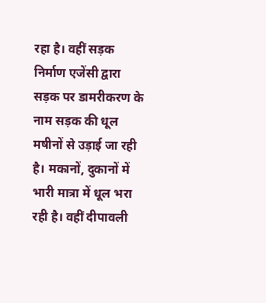रहा है। वहीं सड़क निर्माण एजेंसी द्वारा सड़क पर डामरीकरण के नाम सड़क की धूल मषीनों से उड़ाई जा रही है। मकानों, दुकानों में भारी मात्रा में धूल भरा रही है। वहीं दीपावली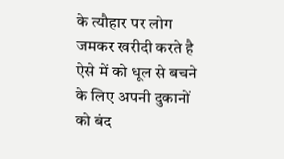के त्यौहार पर लोग जमकर खरीदी करते है ऐसे में को धूल से बचने के लिए अपनी दुकानों को बंद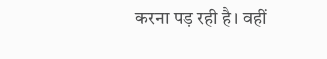करना पड़ रही है। वहीं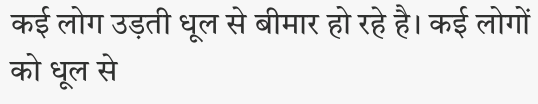कई लोग उड़ती धूल से बीमार हो रहे है। कई लोगों को धूल से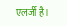एलर्जी है।